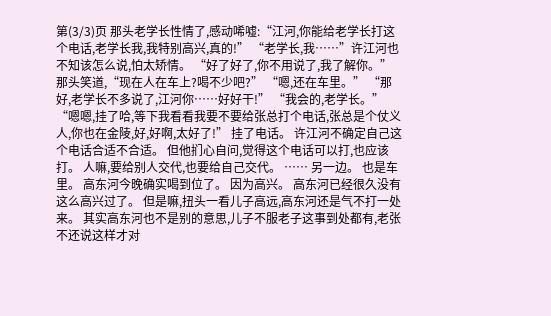第(3/3)页 那头老学长性情了,感动唏嘘:“江河,你能给老学长打这个电话,老学长我,我特别高兴,真的!” “老学长,我……”许江河也不知该怎么说,怕太矫情。 “好了好了,你不用说了,我了解你。”那头笑道,“现在人在车上?喝不少吧?” “嗯,还在车里。” “那好,老学长不多说了,江河你……好好干!” “我会的,老学长。” “嗯嗯,挂了哈,等下我看看我要不要给张总打个电话,张总是个仗义人,你也在金陵,好,好啊,太好了!” 挂了电话。 许江河不确定自己这个电话合适不合适。 但他扪心自问,觉得这个电话可以打,也应该打。 人嘛,要给别人交代,也要给自己交代。 …… 另一边。 也是车里。 高东河今晚确实喝到位了。 因为高兴。 高东河已经很久没有这么高兴过了。 但是嘛,扭头一看儿子高远,高东河还是气不打一处来。 其实高东河也不是别的意思,儿子不服老子这事到处都有,老张不还说这样才对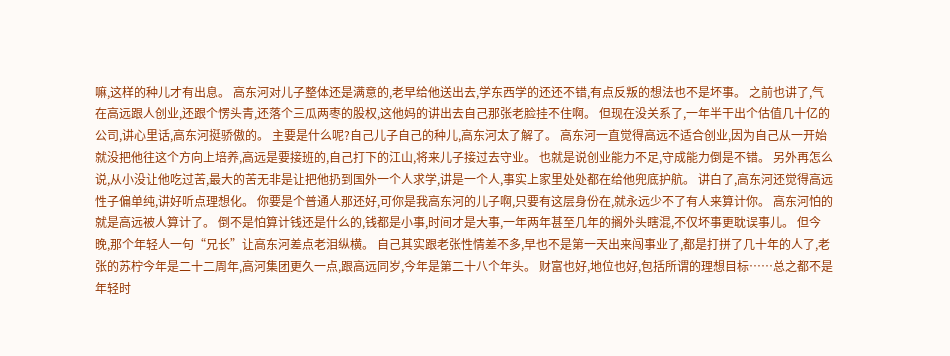嘛,这样的种儿才有出息。 高东河对儿子整体还是满意的,老早给他送出去,学东西学的还还不错,有点反叛的想法也不是坏事。 之前也讲了,气在高远跟人创业,还跟个愣头青,还落个三瓜两枣的股权,这他妈的讲出去自己那张老脸挂不住啊。 但现在没关系了,一年半干出个估值几十亿的公司,讲心里话,高东河挺骄傲的。 主要是什么呢?自己儿子自己的种儿,高东河太了解了。 高东河一直觉得高远不适合创业,因为自己从一开始就没把他往这个方向上培养,高远是要接班的,自己打下的江山,将来儿子接过去守业。 也就是说创业能力不足,守成能力倒是不错。 另外再怎么说,从小没让他吃过苦,最大的苦无非是让把他扔到国外一个人求学,讲是一个人,事实上家里处处都在给他兜底护航。 讲白了,高东河还觉得高远性子偏单纯,讲好听点理想化。 你要是个普通人那还好,可你是我高东河的儿子啊,只要有这层身份在,就永远少不了有人来算计你。 高东河怕的就是高远被人算计了。 倒不是怕算计钱还是什么的,钱都是小事,时间才是大事,一年两年甚至几年的搁外头瞎混,不仅坏事更耽误事儿。 但今晚,那个年轻人一句“兄长”让高东河差点老泪纵横。 自己其实跟老张性情差不多,早也不是第一天出来闯事业了,都是打拼了几十年的人了,老张的苏柠今年是二十二周年,高河集团更久一点,跟高远同岁,今年是第二十八个年头。 财富也好,地位也好,包括所谓的理想目标……总之都不是年轻时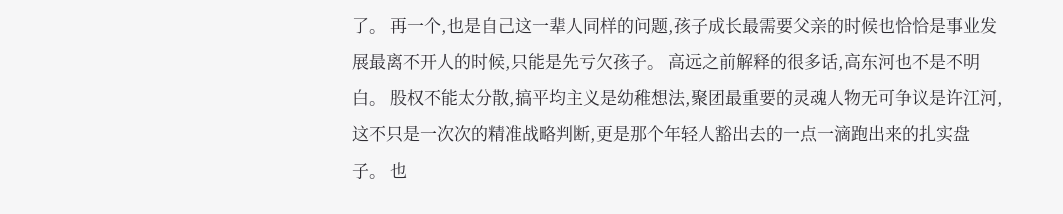了。 再一个,也是自己这一辈人同样的问题,孩子成长最需要父亲的时候也恰恰是事业发展最离不开人的时候,只能是先亏欠孩子。 高远之前解释的很多话,高东河也不是不明白。 股权不能太分散,搞平均主义是幼稚想法,聚团最重要的灵魂人物无可争议是许江河,这不只是一次次的精准战略判断,更是那个年轻人豁出去的一点一滴跑出来的扎实盘子。 也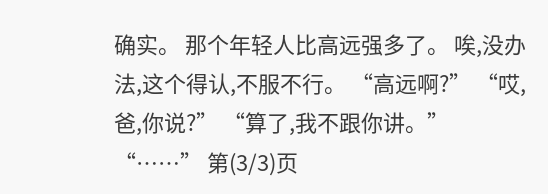确实。 那个年轻人比高远强多了。 唉,没办法,这个得认,不服不行。 “高远啊?” “哎,爸,你说?” “算了,我不跟你讲。” “……” 第(3/3)页